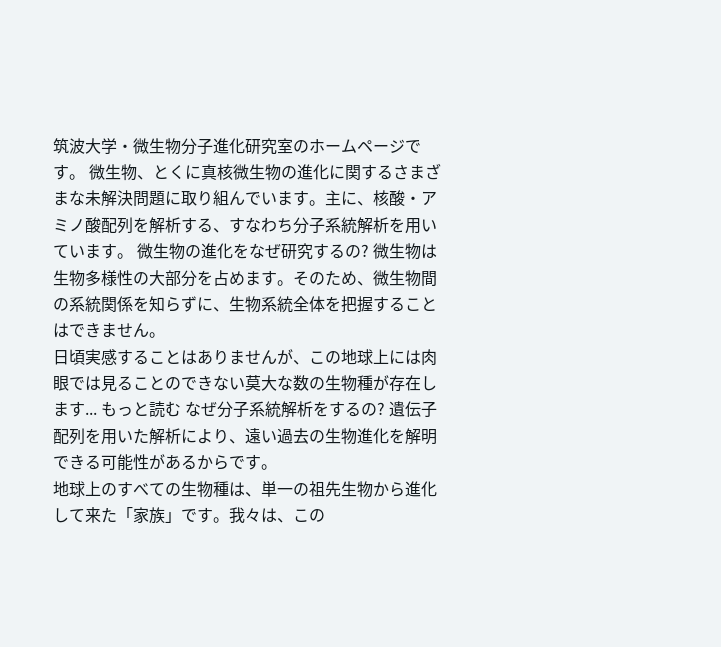筑波大学・微生物分子進化研究室のホームページです。 微生物、とくに真核微生物の進化に関するさまざまな未解決問題に取り組んでいます。主に、核酸・アミノ酸配列を解析する、すなわち分子系統解析を用いています。 微生物の進化をなぜ研究するの? 微生物は生物多様性の大部分を占めます。そのため、微生物間の系統関係を知らずに、生物系統全体を把握することはできません。
日頃実感することはありませんが、この地球上には肉眼では見ることのできない莫大な数の生物種が存在します... もっと読む なぜ分子系統解析をするの? 遺伝子配列を用いた解析により、遠い過去の生物進化を解明できる可能性があるからです。
地球上のすべての生物種は、単一の祖先生物から進化して来た「家族」です。我々は、この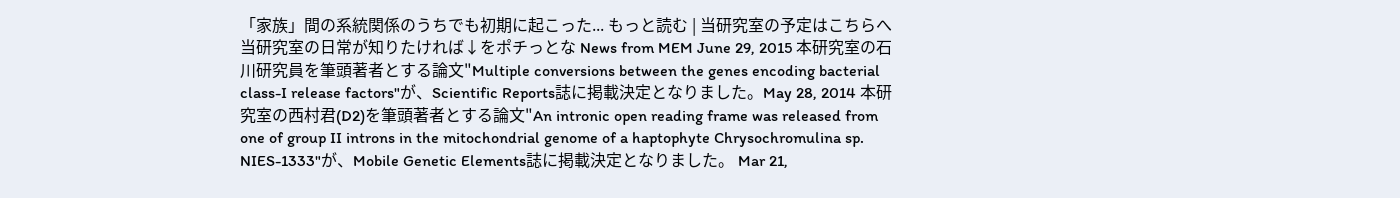「家族」間の系統関係のうちでも初期に起こった... もっと読む | 当研究室の予定はこちらへ 当研究室の日常が知りたければ↓をポチっとな News from MEM June 29, 2015 本研究室の石川研究員を筆頭著者とする論文"Multiple conversions between the genes encoding bacterial class-I release factors"が、Scientific Reports誌に掲載決定となりました。May 28, 2014 本研究室の西村君(D2)を筆頭著者とする論文"An intronic open reading frame was released from one of group II introns in the mitochondrial genome of a haptophyte Chrysochromulina sp. NIES-1333"が、Mobile Genetic Elements誌に掲載決定となりました。 Mar 21,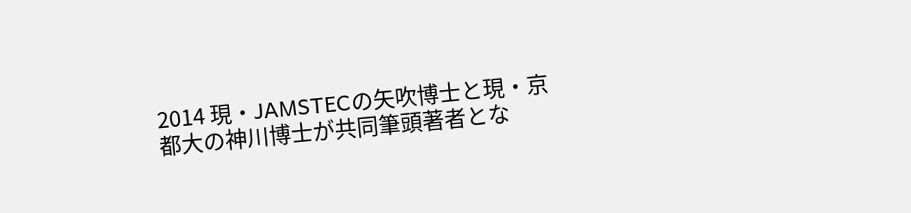2014 現・JAMSTECの矢吹博士と現・京都大の神川博士が共同筆頭著者とな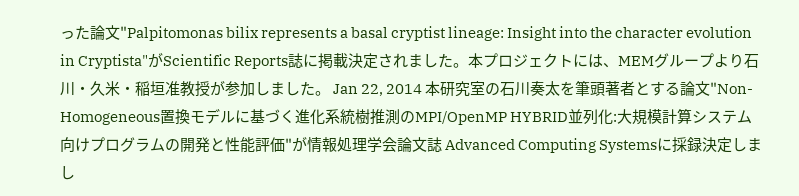った論文"Palpitomonas bilix represents a basal cryptist lineage: Insight into the character evolution in Cryptista"がScientific Reports誌に掲載決定されました。本プロジェクトには、MEMグループより石川・久米・稲垣准教授が参加しました。 Jan 22, 2014 本研究室の石川奏太を筆頭著者とする論文"Non-Homogeneous置換モデルに基づく進化系統樹推測のMPI/OpenMP HYBRID並列化:大規模計算システム向けプログラムの開発と性能評価"が情報処理学会論文誌 Advanced Computing Systemsに採録決定しまし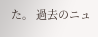た。 過去のニュ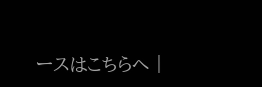ースはこちらへ |